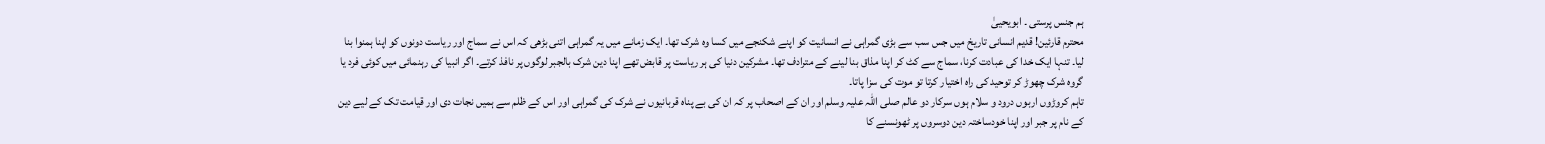ہم جنس پرستی ۔ ابویحییٰ
محترم قارئین! قدیم انسانی تاریخ میں جس سب سے بڑی گمراہی نے انسانیت کو اپنے شکنجے میں کسا وہ شرک تھا۔ ایک زمانے میں یہ گمراہی اتنی بڑھی کہ اس نے سماج اور ریاست دونوں کو اپنا ہمنوا بنا لیا۔ تنہا ایک خدا کی عبادت کرنا، سماج سے کٹ کر اپنا مذاق بنا لینے کے مترادف تھا۔ مشرکین دنیا کی ہر ریاست پر قابض تھے اپنا دین شرک بالجبر لوگوں پر نافذ کرتے۔ اگر انبیا کی رہنمائی میں کوئی فرد یا گروہ شرک چھوڑ کر توحید کی راہ اختیار کرتا تو موت کی سزا پاتا۔
تاہم کروڑوں اربوں درود و سلام ہوں سرکار دو عالم صلی اللہ علیہ وسلم اور ان کے اصحاب پر کہ ان کی بے پناہ قربانیوں نے شرک کی گمراہی اور اس کے ظلم سے ہمیں نجات دی اور قیامت تک کے لیے دین کے نام پر جبر اور اپنا خودساختہ دین دوسروں پر ٹھونسنے کا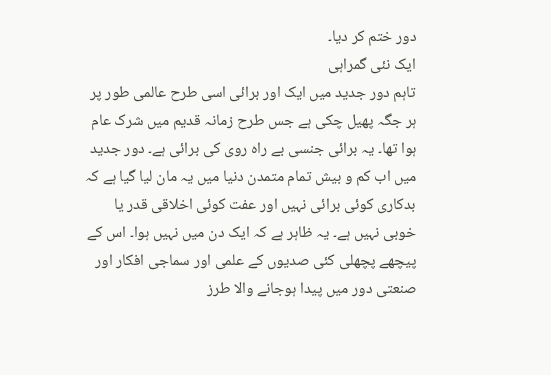دور ختم کر دیا۔
ایک نئی گمراہی
تاہم دور جدید میں ایک اور برائی اسی طرح عالمی طور پر ہر جگہ پھیل چکی ہے جس طرح زمانہ قدیم میں شرک عام ہوا تھا۔ یہ برائی جنسی بے راہ روی کی برائی ہے۔ دور جدید میں اب کم و بیش تمام متمدن دنیا میں یہ مان لیا گیا ہے کہ بدکاری کوئی برائی نہیں اور عفت کوئی اخلاقی قدر یا خوبی نہیں ہے۔ یہ ظاہر ہے کہ ایک دن میں نہیں ہوا۔ اس کے پیچھے پچھلی کئی صدیوں کے علمی اور سماجی افکار اور صنعتی دور میں پیدا ہوجانے والا طرز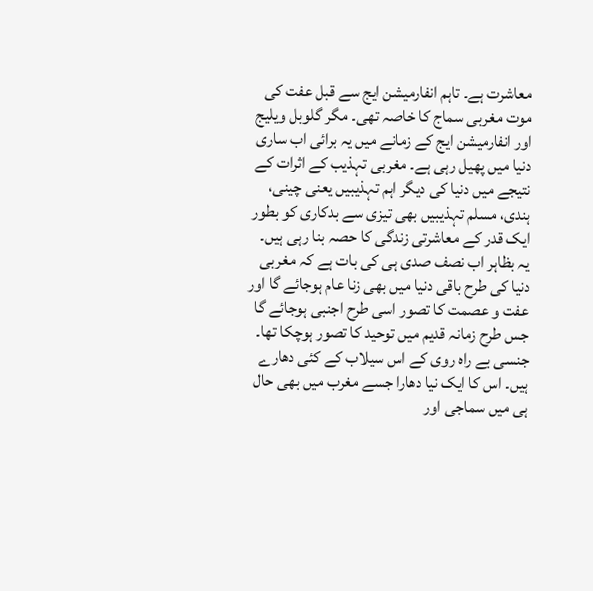معاشرت ہے۔ تاہم انفارمیشن ایج سے قبل عفت کی موت مغربی سماج کا خاصہ تھی۔ مگر گلوبل ویلیج اور انفارمیشن ایج کے زمانے میں یہ برائی اب ساری دنیا میں پھیل رہی ہے۔ مغربی تہذیب کے اثرات کے نتیجے میں دنیا کی دیگر اہم تہذیبیں یعنی چینی، ہندی، مسلم تہذیبیں بھی تیزی سے بدکاری کو بطور ایک قدر کے معاشرتی زندگی کا حصہ بنا رہی ہیں۔ یہ بظاہر اب نصف صدی ہی کی بات ہے کہ مغربی دنیا کی طرح باقی دنیا میں بھی زنا عام ہوجائے گا اور عفت و عصمت کا تصور اسی طرح اجنبی ہوجائے گا جس طرح زمانہ قدیم میں توحید کا تصور ہوچکا تھا۔
جنسی بے راہ روی کے اس سیلاب کے کئی دھارے ہیں۔ اس کا ایک نیا دھارا جسے مغرب میں بھی حال ہی میں سماجی اور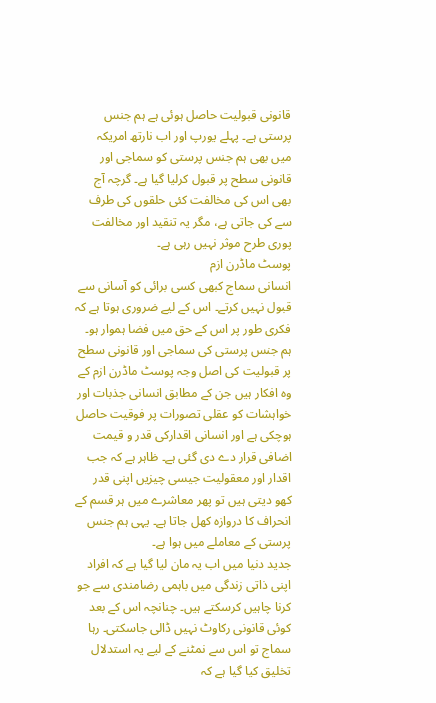قانونی قبولیت حاصل ہوئی ہے ہم جنس پرستی ہے۔ پہلے یورپ اور اب نارتھ امریکہ میں بھی ہم جنس پرستی کو سماجی اور قانونی سطح پر قبول کرلیا گیا ہے۔ گرچہ آج بھی اس کی مخالفت کئی حلقوں کی طرف سے کی جاتی ہے، مگر یہ تنقید اور مخالفت پوری طرح موثر نہیں رہی ہے۔
پوسٹ ماڈرن ازم
انسانی سماج کبھی کسی برائی کو آسانی سے قبول نہیں کرتے۔ اس کے لیے ضروری ہوتا ہے کہ فکری طور پر اس کے حق میں فضا ہموار ہو۔ ہم جنس پرستی کی سماجی اور قانونی سطح پر قبولیت کی اصل وجہ پوسٹ ماڈرن ازم کے وہ افکار ہیں جن کے مطابق انسانی جذبات اور خواہشات کو عقلی تصورات پر فوقیت حاصل ہوچکی ہے اور انسانی اقدارکی قدر و قیمت اضافی قرار دے دی گئی ہے۔ ظاہر ہے کہ جب اقدار اور معقولیت جیسی چیزیں اپنی قدر کھو دیتی ہیں تو پھر معاشرے میں ہر قسم کے انحراف کا دروازہ کھل جاتا ہے۔ یہی ہم جنس پرستی کے معاملے میں ہوا ہے۔
جدید دنیا میں اب یہ مان لیا گیا ہے کہ افراد اپنی ذاتی زندگی میں باہمی رضامندی سے جو کرنا چاہیں کرسکتے ہیں۔ چنانچہ اس کے بعد کوئی قانونی رکاوٹ نہیں ڈالی جاسکتی۔ رہا سماج تو اس سے نمٹنے کے لیے یہ استدلال تخلیق کیا گیا ہے کہ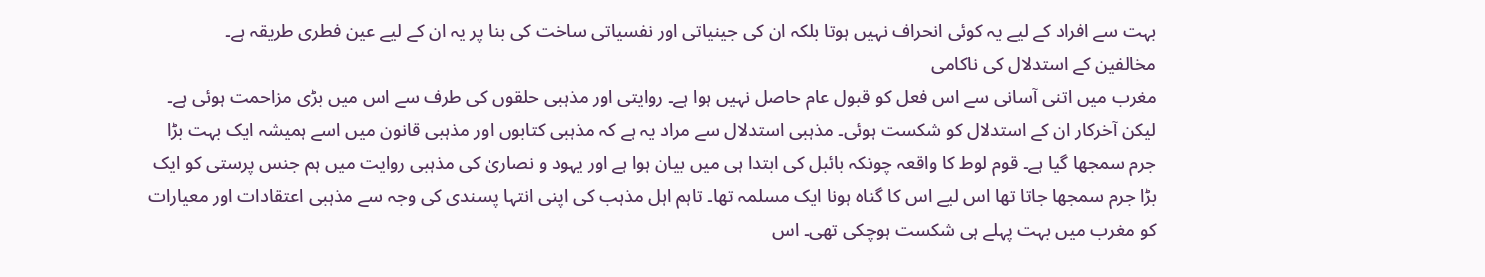بہت سے افراد کے لیے یہ کوئی انحراف نہیں ہوتا بلکہ ان کی جینیاتی اور نفسیاتی ساخت کی بنا پر یہ ان کے لیے عین فطری طریقہ ہے۔
مخالفین کے استدلال کی ناکامی
مغرب میں اتنی آسانی سے اس فعل کو قبول عام حاصل نہیں ہوا ہے۔ روایتی اور مذہبی حلقوں کی طرف سے اس میں بڑی مزاحمت ہوئی ہے۔ لیکن آخرکار ان کے استدلال کو شکست ہوئی۔ مذہبی استدلال سے مراد یہ ہے کہ مذہبی کتابوں اور مذہبی قانون میں اسے ہمیشہ ایک بہت بڑا جرم سمجھا گیا ہے۔ قوم لوط کا واقعہ چونکہ بائبل کی ابتدا ہی میں بیان ہوا ہے اور یہود و نصاریٰ کی مذہبی روایت میں ہم جنس پرستی کو ایک بڑا جرم سمجھا جاتا تھا اس لیے اس کا گناہ ہونا ایک مسلمہ تھا۔ تاہم اہل مذہب کی اپنی انتہا پسندی کی وجہ سے مذہبی اعتقادات اور معیارات کو مغرب میں بہت پہلے ہی شکست ہوچکی تھی۔ اس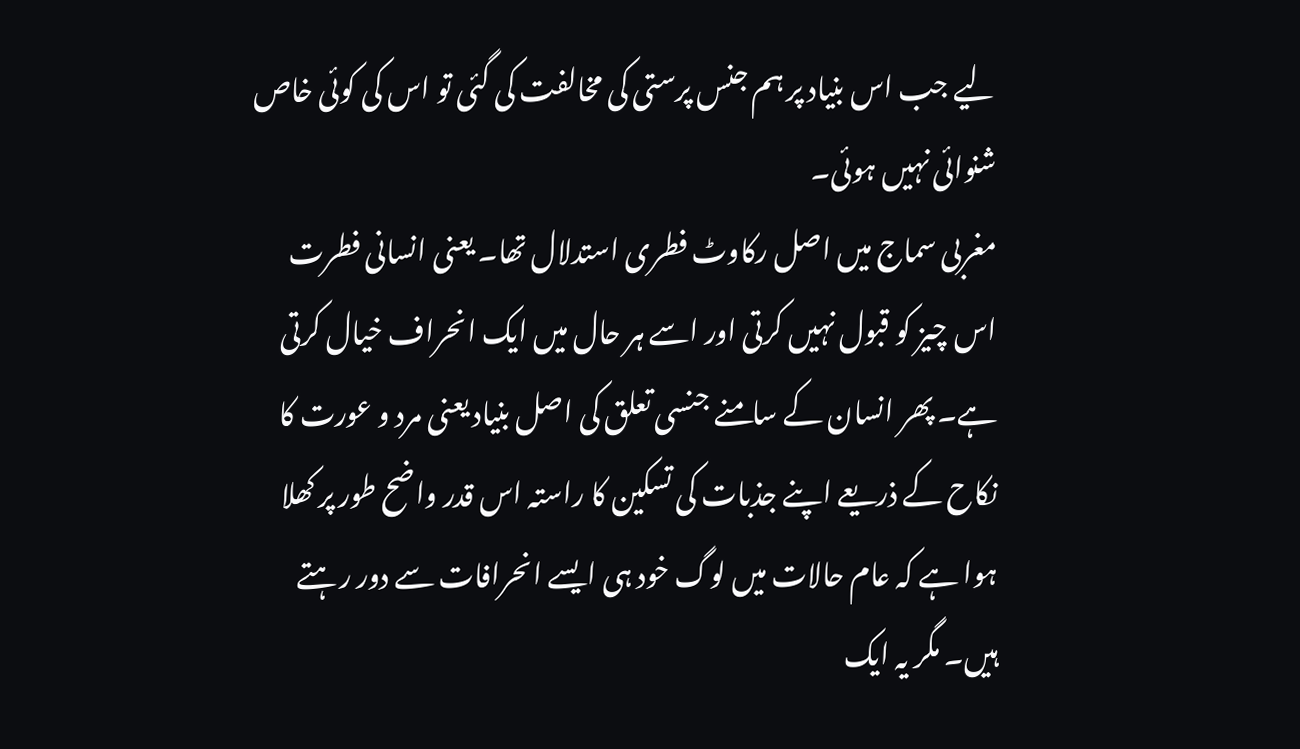لیے جب اس بنیاد پر ہم جنس پرستی کی مخالفت کی گئی تو اس کی کوئی خاص شنوائی نہیں ہوئی۔
مغربی سماج میں اصل رکاوٹ فطری استدلال تھا۔ یعنی انسانی فطرت اس چیز کو قبول نہیں کرتی اور اسے ہر حال میں ایک انحراف خیال کرتی ہے۔ پھر انسان کے سامنے جنسی تعلق کی اصل بنیاد یعنی مرد و عورت کا نکاح کے ذریعے اپنے جذبات کی تسکین کا راستہ اس قدر واضح طور پر کھلا ہوا ہے کہ عام حالات میں لوگ خود ہی ایسے انحرافات سے دور رہتے ہیں۔ مگر یہ ایک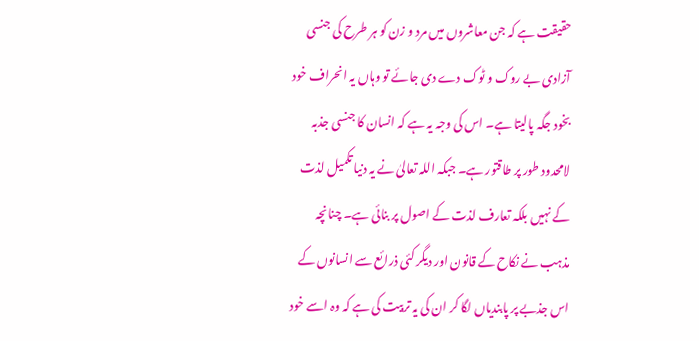حقیقت ہے کہ جن معاشروں میں مرد و زن کو ہر طرح کی جنسی آزادی بے روک و ٹوک دے دی جائے تو وہاں یہ انحراف خود بخود جگہ پالیتا ہے۔ اس کی وجہ یہ ہے کہ انسان کا جنسی جذبہ لامحدود طور پر طاقتور ہے۔ جبکہ اللہ تعالیٰ نے یہ دنیا تکمیل لذت کے نہیں بلکہ تعارف لذت کے اصول پر بنائی ہے۔ چنانچہ مذہب نے نکاح کے قانون اور دیگر کئی ذرائع سے انسانوں کے اس جذبے پر پابندیاں لگا کر ان کی یہ تربیت کی ہے کہ وہ اسے خود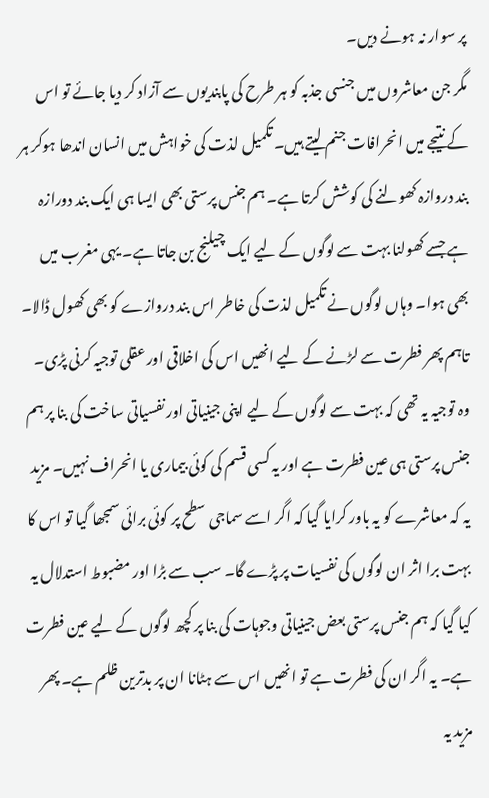پر سوار نہ ہونے دیں۔
مگر جن معاشروں میں جنسی جذبہ کو ہر طرح کی پابندیوں سے آزاد کر دیا جائے تو اس کے نتیجے میں انحرافات جنم لیتے ہیں۔ تکمیل لذت کی خواہش میں انسان اندھا ہوکر ہر بند دروازہ کھولنے کی کوشش کرتا ہے۔ ہم جنس پرستی بھی ایسا ہی ایک بند دورازہ ہے جسے کھولنا بہت سے لوگوں کے لیے ایک چیلنج بن جاتا ہے۔ یہی مغرب میں بھی ہوا۔ وہاں لوگوں نے تکمیل لذت کی خاطر اس بند دروازے کو بھی کھول ڈالا۔
تاہم پھر فطرت سے لڑنے کے لیے انھیں اس کی اخلاقی اور عقلی توجیہ کرنی پڑی۔ وہ توجیہ یہ تھی کہ بہت سے لوگوں کے لیے اپنی جینیاتی اور نفسیاتی ساخت کی بنا پر ہم جنس پرستی ہی عین فطرت ہے اور یہ کسی قسم کی کوئی بیماری یا انحراف نہیں۔ مزید یہ کہ معاشرے کو یہ باور کرایا گیا کہ اگر اسے سماجی سطح پر کوئی برائی سمجھا گیا تو اس کا بہت برا اثر ان لوگوں کی نفسیات پر پڑے گا۔ سب سے بڑا اور مضبوط استدلال یہ کیا گیا کہ ہم جنس پرستی بعض جینیاتی وجوہات کی بنا پر کچھ لوگوں کے لیے عین فطرت ہے۔ یہ اگر ان کی فطرت ہے تو انھیں اس سے ہٹانا ان پر بدترین ظلم ہے۔ پھر مزید یہ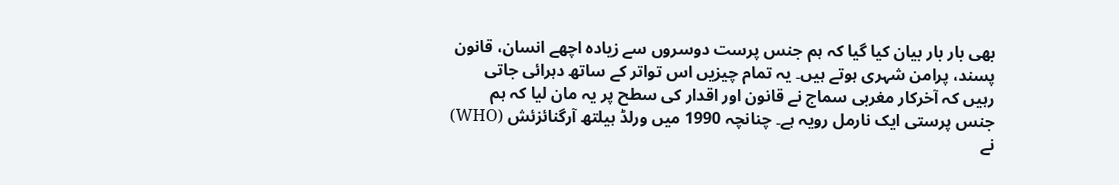بھی بار بار بیان کیا گیا کہ ہم جنس پرست دوسروں سے زیادہ اچھے انسان، قانون پسند، پرامن شہری ہوتے ہیں۔ یہ تمام چیزیں اس تواتر کے ساتھ دہرائی جاتی رہیں کہ آخرکار مغربی سماج نے قانون اور اقدار کی سطح پر یہ مان لیا کہ ہم جنس پرستی ایک نارمل رویہ ہے۔ چنانچہ 1990 میں ورلڈ ہیلتھ آرگنائزئش (WHO) نے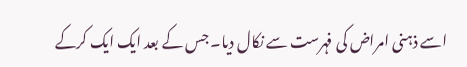اسے ذہنی امراض کی فہرست سے نکال دیا۔ جس کے بعد ایک ایک کرکے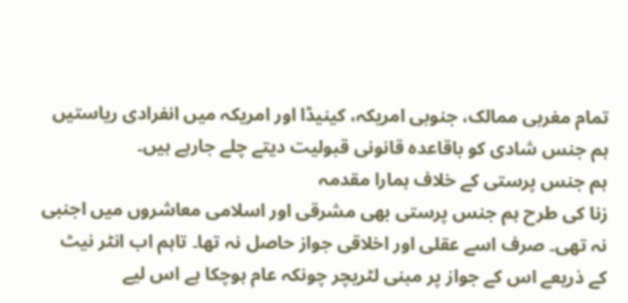تمام مغربی ممالک، جنوبی امریکہ، کینیڈا اور امریکہ میں انفرادی ریاستیں ہم جنس شادی کو باقاعدہ قانونی قبولیت دیتے چلے جارہے ہیں۔
ہم جنس پرستی کے خلاف ہمارا مقدمہ
زنا کی طرح ہم جنس پرستی بھی مشرقی اور اسلامی معاشروں میں اجنبی نہ تھی۔ صرف اسے عقلی اور اخلاقی جواز حاصل نہ تھا۔ تاہم اب انٹر نیٹ کے ذریعے اس کے جواز پر مبنی لٹریچر چونکہ عام ہوچکا ہے اس لیے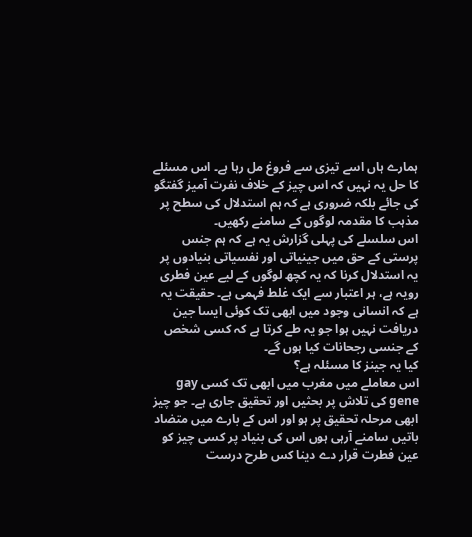ہمارے ہاں اسے تیزی سے فروغ مل رہا ہے۔ اس مسئلے کا حل یہ نہیں کہ اس چیز کے خلاف نفرت آمیز گفتگو کی جائے بلکہ ضروری ہے کہ ہم استدلال کی سطح پر مذہب کا مقدمہ لوگوں کے سامنے رکھیں۔
اس سلسلے کی پہلی گزارش یہ ہے کہ ہم جنس پرستی کے حق میں جینیاتی اور نفسیاتی بنیادوں پر یہ استدلال کرنا کہ یہ کچھ لوگوں کے لیے عین فطری رویہ ہے، ہر اعتبار سے ایک غلط فہمی ہے۔ حقیقت یہ ہے کہ انسانی وجود میں ابھی تک کوئی ایسا جین دریافت نہیں ہوا جو یہ طے کرتا ہے کہ کسی شخص کے جنسی رجحانات کیا ہوں گے۔
کیا یہ جینز کا مسئلہ ہے؟
اس معاملے میں مغرب میں ابھی تک کسی gay gene کی تلاش پر بحثیں اور تحقیق جاری ہے۔ جو چیز ابھی مرحلہ تحقیق پر ہو اور اس کے بارے میں متضاد باتیں سامنے آرہی ہوں اس کی بنیاد پر کسی چیز کو عین فطرت قرار دے دینا کس طرح درست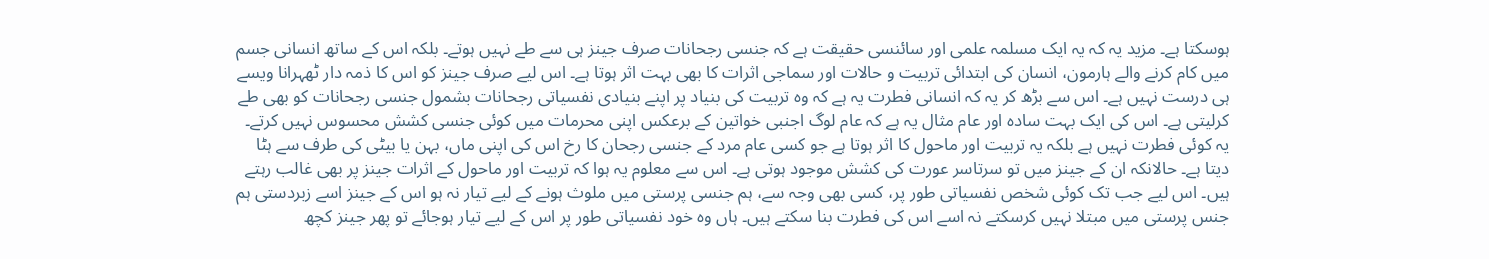ہوسکتا ہے۔ مزید یہ کہ یہ ایک مسلمہ علمی اور سائنسی حقیقت ہے کہ جنسی رجحانات صرف جینز ہی سے طے نہیں ہوتے۔ بلکہ اس کے ساتھ انسانی جسم میں کام کرنے والے ہارمون، انسان کی ابتدائی تربیت و حالات اور سماجی اثرات کا بھی بہت اثر ہوتا ہے۔ اس لیے صرف جینز کو اس کا ذمہ دار ٹھہرانا ویسے ہی درست نہیں ہے۔ اس سے بڑھ کر یہ کہ انسانی فطرت یہ ہے کہ وہ تربیت کی بنیاد پر اپنے بنیادی نفسیاتی رجحانات بشمول جنسی رجحانات کو بھی طے کرلیتی ہے۔ اس کی ایک بہت سادہ اور عام مثال یہ ہے کہ عام لوگ اجنبی خواتین کے برعکس اپنی محرمات میں کوئی جنسی کشش محسوس نہیں کرتے۔ یہ کوئی فطرت نہیں ہے بلکہ یہ تربیت اور ماحول کا اثر ہوتا ہے جو کسی عام مرد کے جنسی رجحان کا رخ اس کی اپنی ماں، بہن یا بیٹی کی طرف سے ہٹا دیتا ہے۔ حالانکہ ان کے جینز میں تو سرتاسر عورت کی کشش موجود ہوتی ہے۔ اس سے معلوم یہ ہوا کہ تربیت اور ماحول کے اثرات جینز پر بھی غالب رہتے ہیں۔ اس لیے جب تک کوئی شخص نفسیاتی طور پر، کسی بھی وجہ سے، ہم جنسی پرستی میں ملوث ہونے کے لیے تیار نہ ہو اس کے جینز اسے زبردستی ہم جنس پرستی میں مبتلا نہیں کرسکتے نہ اسے اس کی فطرت بنا سکتے ہیں۔ ہاں وہ خود نفسیاتی طور پر اس کے لیے تیار ہوجائے تو پھر جینز کچھ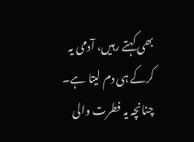بھی کہتے رہیں، آدمی یہ کرکے ہی دم لیتا ہے۔
چنانچہ یہ فطرت والی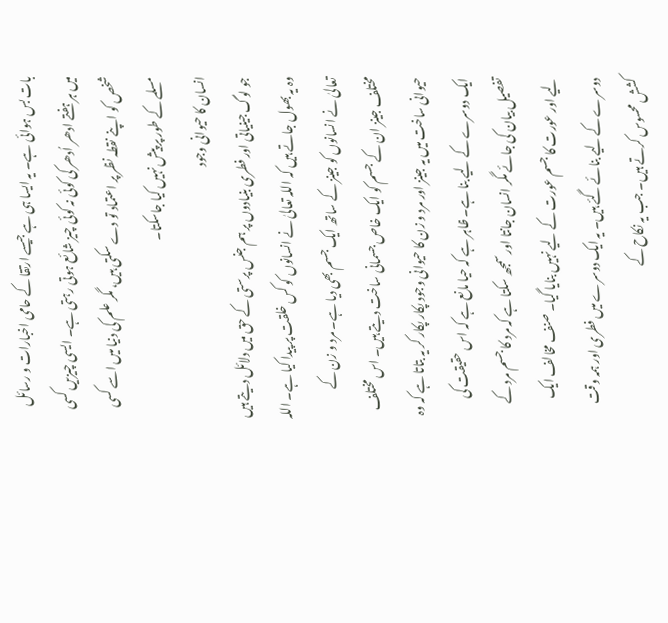بات بس ہوائی ہے۔ یہ ایسا ہی ہے جیسے ارتقا کے حامی اخبارات و رسائل میں ہر ہفتے ادھر اُدھر کی کوئی نہ کوئی چیز شائع ہوتی رہتی ہے۔ ایسی چیزیں کسی شخص کو اپنے نقطہ نظر پر اعتماد تو دے سکتی ہیں، مگر علم کی دنیا میں اسے کسی مسلمے کے طور پر پیش نہیں کیا جاسکتا۔
انسان کا حیوانی وجود
جو لوگ جینیاتی اور فطری بنیادوں پر ہم جنس پرستی کے حق میں دلائل دیتے ہیں وہ یہ بھول جاتے ہیں کہ اللہ تعالیٰ نے انسانوں کو کس خلقت پر پیدا کیا ہے۔ اللہ تعالیٰ نے انسانوں کو جینز کے ساتھ ایک جسم بھی دیا ہے۔ مرد و زن کے مختلف جینز ان کے جسم کو ایک خاص جسمانی ساخت دیتے ہیں۔ اس مختلف حیوانی ساخت میں یہ جینز اور مرد و زن کا حیوانی وجود پکار پکار کر یہ بتاتا ہے کہ وہ ایک دوسرے کے لیے بنا ہے۔ ظاہر ہے کہ حیا مانع ہے کہ اس حقیقت کی تفصیل بیان کی جائے مگر انسان جانتا اور سمجھ سکتا ہے کہ مرد کا جسم مرد کے لیے اور عورت کا جسم عورت کے لیے نہیں بنایا گیا۔ صنف مخالف ایک دوسرے کے لیے بنائے گئے ہیں۔ یہ ایک دوسرے میں فطری اور ہمہ وقت کشش محسوس کرتے ہیں۔ جب یہ نکاح کے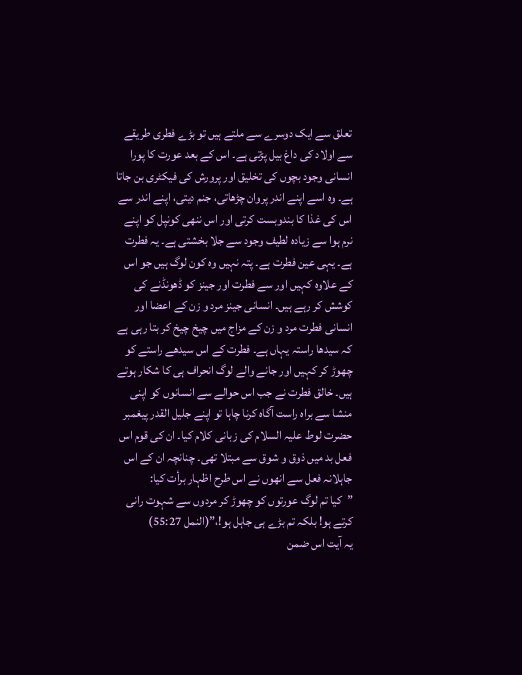تعلق سے ایک دوسرے سے ملتے ہیں تو بڑے فطری طریقے سے اولاد کی داغ بیل پڑتی ہے۔ اس کے بعد عورت کا پورا انسانی وجود بچوں کی تخلیق اور پرورش کی فیکٹری بن جاتا ہے۔ وہ اسے اپنے اندر پروان چڑھاتی، جنم دیتی، اپنے اندر سے اس کی غذا کا بندوبست کرتی اور اس ننھی کونپل کو اپنے نرم ہوا سے زیادہ لطیف وجود سے جلا بخشتی ہے۔ یہ فطرت ہے۔ یہی عین فطرت ہے۔ پتہ نہیں وہ کون لوگ ہیں جو اس کے علاوہ کہیں اور سے فطرت اور جینز کو ڈھونڈنے کی کوشش کر رہے ہیں۔ انسانی جینز مرد و زن کے اعضا اور انسانی فطرت مرد و زن کے مزاج میں چیخ چیخ کر بتا رہی ہے کہ سیدھا راستہ یہاں ہے۔ فطرت کے اس سیدھے راستے کو چھوڑ کر کہیں اور جانے والے لوگ انحراف ہی کا شکار ہوتے ہیں۔ خالق فطرت نے جب اس حوالے سے انسانوں کو اپنی منشا سے براہ راست آگاہ کرنا چاہا تو اپنے جلیل القدر پیغمبر حضرت لوط علیہ السلام کی زبانی کلام کیا۔ ان کی قوم اس فعل بد میں ذوق و شوق سے مبتلا تھی۔ چنانچہ ان کے اس جاہلانہ فعل سے انھوں نے اس طرح اظہار برأت کیا:
”کیا تم لوگ عورتوں کو چھوڑ کر مردوں سے شہوت رانی کرتے ہو! بلکہ تم بڑے ہی جاہل ہو!،”(النمل 55:27)
یہ آیت اس ضمن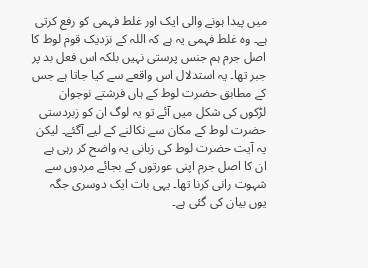میں پیدا ہونے والی ایک اور غلط فہمی کو رفع کرتی ہے۔ وہ غلط فہمی یہ ہے کہ اللہ کے نزدیک قوم لوط کا اصل جرم ہم جنس پرستی نہیں بلکہ اس فعل بد پر جبر تھا۔ یہ استدلال اس واقعے سے کیا جاتا ہے جس کے مطابق حضرت لوط کے ہاں فرشتے نوجوان لڑکوں کی شکل میں آئے تو یہ لوگ ان کو زبردستی حضرت لوط کے مکان سے نکالنے کے لیے آگئے۔ لیکن یہ آیت حضرت لوط کی زبانی یہ واضح کر رہی ہے ان کا اصل جرم اپنی عورتوں کے بجائے مردوں سے شہوت رانی کرنا تھا۔ یہی بات ایک دوسری جگہ یوں بیان کی گئی ہے۔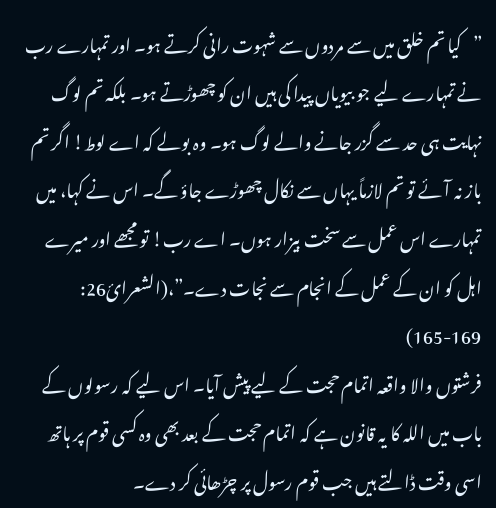”کیا تم خلق میں سے مردوں سے شہوت رانی کرتے ہو۔ اور تمہارے رب نے تمہارے لیے جو بیویاں پیدا کی ہیں ان کو چھوڑتے ہو۔ بلکہ تم لوگ نہایت ہی حد سے گزر جانے والے لوگ ہو۔ وہ بولے کہ اے لوط! اگر تم باز نہ آئے تو تم لازماً یہاں سے نکال چھوڑے جاؤ گے۔ اس نے کہا، میں تمہارے اس عمل سے سخت بیزار ہوں۔ اے رب! تو مجھے اور میرے اہل کو ان کے عمل کے انجام سے نجات دے۔”،(الشعرائ26: 169-165)
فرشتوں والا واقعہ اتمام حجت کے لیے پیش آیا۔ اس لیے کہ رسولوں کے باب میں اللہ کا یہ قانون ہے کہ اتمام حجت کے بعد بھی وہ کسی قوم پر ہاتھ اسی وقت ڈالتے ہیں جب قوم رسول پر چڑھائی کر دے۔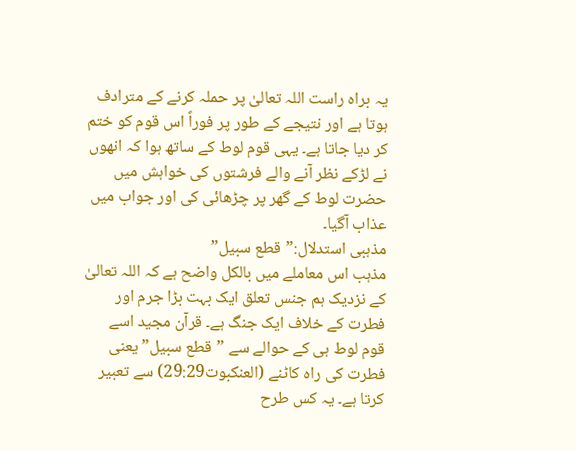یہ براہ راست اللہ تعالیٰ پر حملہ کرنے کے مترادف ہوتا ہے اور نتیجے کے طور پر فوراً اس قوم کو ختم کر دیا جاتا ہے۔ یہی قوم لوط کے ساتھ ہوا کہ انھوں نے لڑکے نظر آنے والے فرشتوں کی خواہش میں حضرت لوط کے گھر پر چڑھائی کی اور جواب میں عذاب آگیا۔
مذہبی استدلال:”قطع سبیل”
مذہب اس معاملے میں بالکل واضح ہے کہ اللہ تعالیٰ کے نزدیک ہم جنس تعلق ایک بہت بڑا جرم اور فطرت کے خلاف ایک جنگ ہے۔ قرآن مجید اسے قوم لوط ہی کے حوالے سے ”قطع سبیل” یعنی فطرت کی راہ کاٹنے (العنکبوت29:29) سے تعبیر کرتا ہے۔ یہ کس طرح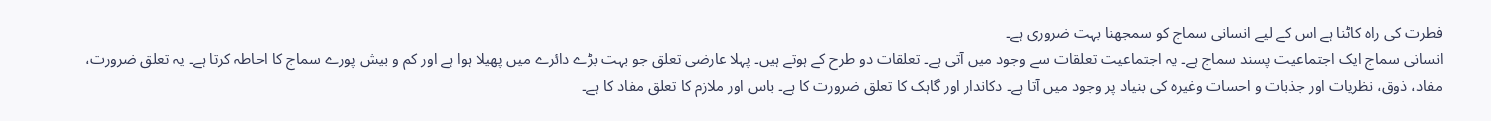فطرت کی راہ کاٹنا ہے اس کے لیے انسانی سماج کو سمجھنا بہت ضروری ہے۔
انسانی سماج ایک اجتماعیت پسند سماج ہے۔ یہ اجتماعیت تعلقات سے وجود میں آتی ہے۔ تعلقات دو طرح کے ہوتے ہیں۔ پہلا عارضی تعلق جو بہت بڑے دائرے میں پھیلا ہوا ہے اور کم و بیش پورے سماج کا احاطہ کرتا ہے۔ یہ تعلق ضرورت، مفاد، ذوق، نظریات اور جذبات و احسات وغیرہ کی بنیاد پر وجود میں آتا ہے۔ دکاندار اور گاہک کا تعلق ضرورت کا ہے۔ باس اور ملازم کا تعلق مفاد کا ہے۔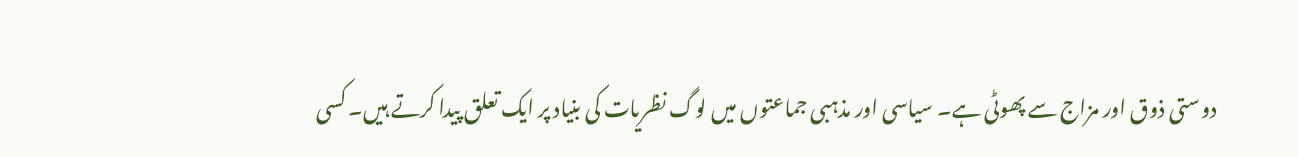دوستی ذوق اور مزاج سے پھوٹی ہے۔ سیاسی اور مذہبی جماعتوں میں لوگ نظریات کی بنیاد پر ایک تعلق پیدا کرتے ہیں۔ کسی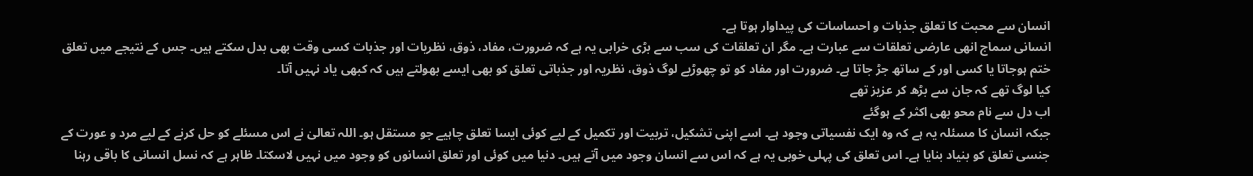انسان سے محبت کا تعلق جذبات و احساسات کی پیداوار ہوتا ہے۔
انسانی سماج انھی عارضی تعلقات سے عبارت ہے۔ مگر ان تعلقات کی سب سے بڑی خرابی یہ ہے کہ ضرورت، مفاد، ذوق، نظریات اور جذبات کسی وقت بھی بدل سکتے ہیں۔ جس کے نتیجے میں تعلق ختم ہوجاتا یا کسی اور کے ساتھ جڑ جاتا ہے۔ ضرورت اور مفاد کو تو چھوڑیے لوگ ذوق، نظریہ اور جذباتی تعلق کو بھی ایسے بھولتے ہیں کہ کبھی یاد نہیں آتا۔
کیا لوگ تھے کہ جان سے بڑھ کر عزیز تھے
اب دل سے نام محو بھی اکثر کے ہوگئے
جبکہ انسان کا مسئلہ یہ ہے کہ وہ ایک نفسیاتی وجود ہے۔ اسے اپنی تشکیل، تربیت اور تکمیل کے لیے کوئی ایسا تعلق چاہیے جو مستقل ہو۔ اللہ تعالیٰ نے اس مسئلے کو حل کرنے کے لیے مرد و عورت کے جنسی تعلق کو بنیاد بنایا ہے۔ اس تعلق کی پہلی خوبی یہ ہے کہ اس سے انسان وجود میں آتے ہیں۔ دنیا میں کوئی اور تعلق انسانوں کو وجود میں نہیں لاسکتا۔ ظاہر ہے کہ نسل انسانی کا باقی رہنا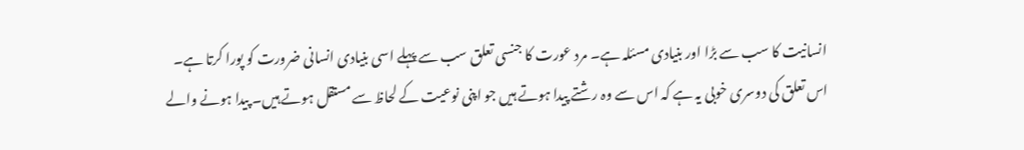انسانیت کا سب سے بڑا اور بنیادی مسئلہ ہے۔ مرد عورت کا جنسی تعلق سب سے پہلے اسی بنیادی انسانی ضرورت کو پورا کرتا ہے۔
اس تعلق کی دوسری خوبی یہ ہے کہ اس سے وہ رشتے پیدا ہوتے ہیں جو اپنی نوعیت کے لحاظ سے مستقل ہوتے ہیں۔ پیدا ہونے والے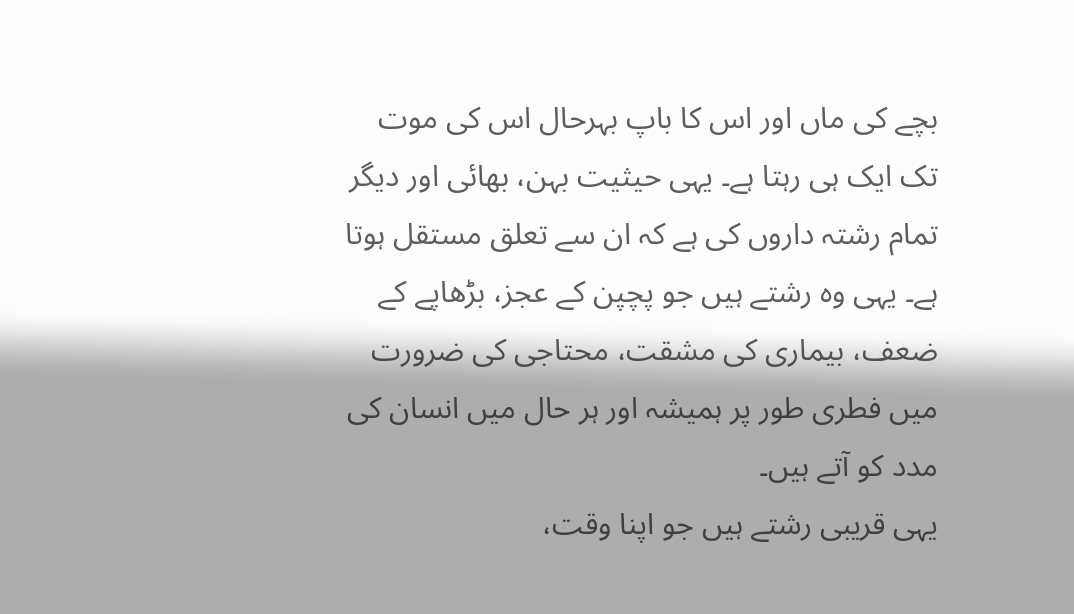بچے کی ماں اور اس کا باپ بہرحال اس کی موت تک ایک ہی رہتا ہے۔ یہی حیثیت بہن، بھائی اور دیگر تمام رشتہ داروں کی ہے کہ ان سے تعلق مستقل ہوتا ہے۔ یہی وہ رشتے ہیں جو پچپن کے عجز، بڑھاپے کے ضعف، بیماری کی مشقت، محتاجی کی ضرورت میں فطری طور پر ہمیشہ اور ہر حال میں انسان کی مدد کو آتے ہیں۔
یہی قریبی رشتے ہیں جو اپنا وقت،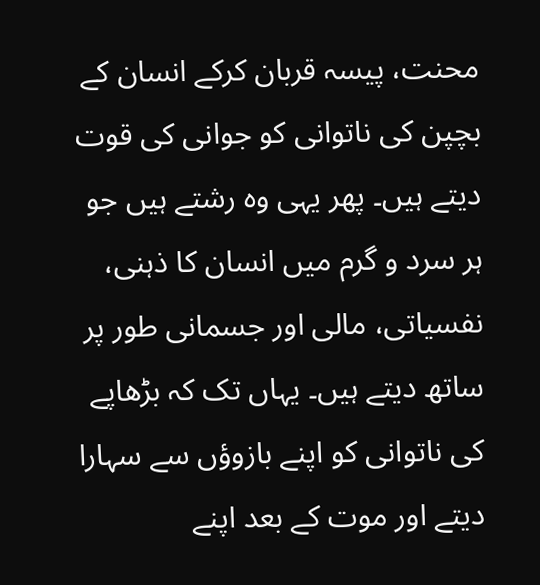محنت، پیسہ قربان کرکے انسان کے بچپن کی ناتوانی کو جوانی کی قوت دیتے ہیں۔ پھر یہی وہ رشتے ہیں جو ہر سرد و گرم میں انسان کا ذہنی، نفسیاتی، مالی اور جسمانی طور پر ساتھ دیتے ہیں۔ یہاں تک کہ بڑھاپے کی ناتوانی کو اپنے بازوؤں سے سہارا دیتے اور موت کے بعد اپنے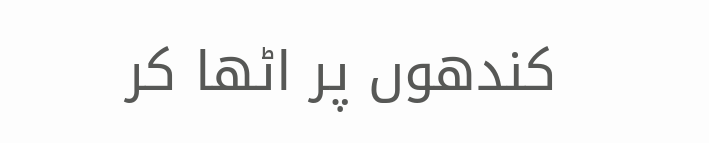کندھوں پر اٹھا کر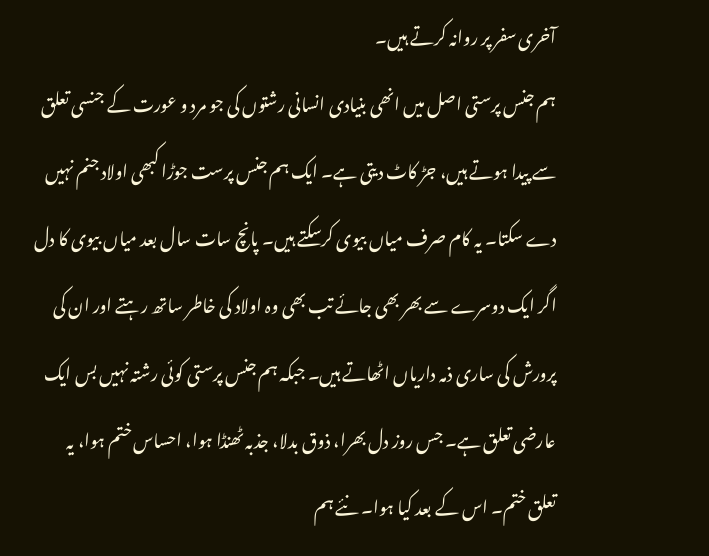آخری سفر پر روانہ کرتے ہیں۔
ہم جنس پرستی اصل میں انھی بنیادی انسانی رشتوں کی جو مرد و عورت کے جنسی تعلق سے پیدا ہوتے ہیں، جڑ کاٹ دیتی ہے۔ ایک ہم جنس پرست جوڑا کبھی اولاد جنم نہیں دے سکتا۔ یہ کام صرف میاں بیوی کرسکتے ہیں۔ پانچ سات سال بعد میاں بیوی کا دل اگر ایک دوسرے سے بھر بھی جائے تب بھی وہ اولاد کی خاطر ساتھ رہتے اور ان کی پرورش کی ساری ذمہ داریاں اٹھاتے ہیں۔ جبکہ ہم جنس پرستی کوئی رشتہ نہیں بس ایک عارضی تعلق ہے۔ جس روز دل بھرا، ذوق بدلا، جذبہ ٹھنڈا ہوا، احساس ختم ہوا، یہ تعلق ختم۔ اس کے بعد کیا ہوا۔ نئے ہم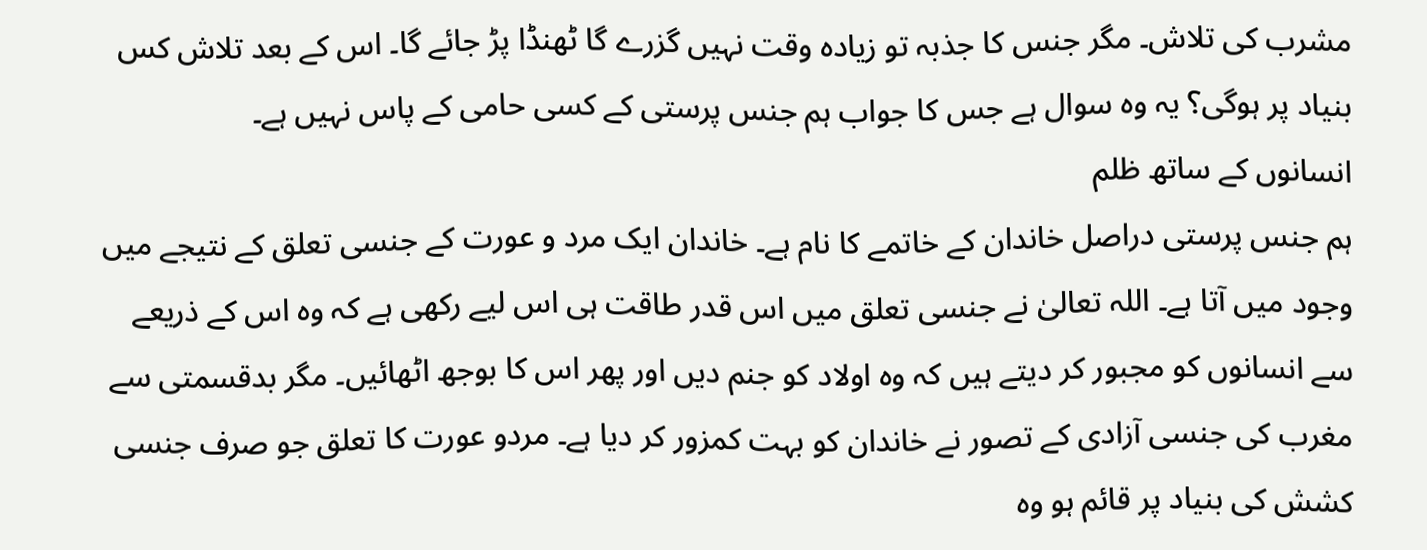مشرب کی تلاش۔ مگر جنس کا جذبہ تو زیادہ وقت نہیں گزرے گا ٹھنڈا پڑ جائے گا۔ اس کے بعد تلاش کس بنیاد پر ہوگی؟ یہ وہ سوال ہے جس کا جواب ہم جنس پرستی کے کسی حامی کے پاس نہیں ہے۔
انسانوں کے ساتھ ظلم
ہم جنس پرستی دراصل خاندان کے خاتمے کا نام ہے۔ خاندان ایک مرد و عورت کے جنسی تعلق کے نتیجے میں وجود میں آتا ہے۔ اللہ تعالیٰ نے جنسی تعلق میں اس قدر طاقت ہی اس لیے رکھی ہے کہ وہ اس کے ذریعے سے انسانوں کو مجبور کر دیتے ہیں کہ وہ اولاد کو جنم دیں اور پھر اس کا بوجھ اٹھائیں۔ مگر بدقسمتی سے مغرب کی جنسی آزادی کے تصور نے خاندان کو بہت کمزور کر دیا ہے۔ مردو عورت کا تعلق جو صرف جنسی کشش کی بنیاد پر قائم ہو وہ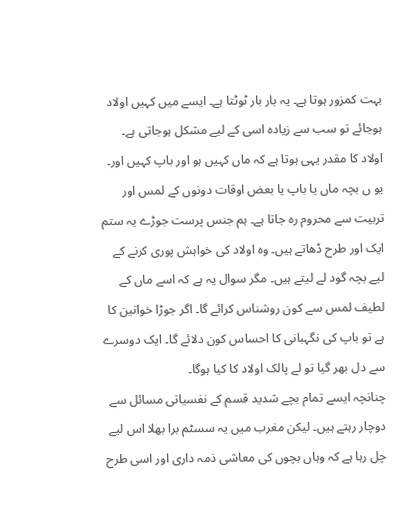بہت کمزور ہوتا ہے۔ یہ بار بار ٹوٹتا ہے۔ ایسے میں کہیں اولاد ہوجائے تو سب سے زیادہ اسی کے لیے مشکل ہوجاتی ہے۔
اولاد کا مقدر یہی ہوتا ہے کہ ماں کہیں ہو اور باپ کہیں اور۔ یو ں بچہ ماں یا باپ یا بعض اوقات دونوں کے لمس اور تربیت سے محروم رہ جاتا ہے۔ ہم جنس پرست جوڑے یہ ستم ایک اور طرح ڈھاتے ہیں۔ وہ اولاد کی خواہش پوری کرنے کے لیے بچہ گود لے لیتے ہیں۔ مگر سوال یہ ہے کہ اسے ماں کے لطیف لمس سے کون روشناس کرائے گا۔ اگر جوڑا خواتین کا ہے تو باپ کی نگہبانی کا احساس کون دلائے گا۔ ایک دوسرے سے دل بھر گیا تو لے پالک اولاد کا کیا ہوگا۔
چنانچہ ایسے تمام بچے شدید قسم کے نفسیاتی مسائل سے دوچار رہتے ہیں۔ لیکن مغرب میں یہ سسٹم برا بھلا اس لیے چل رہا ہے کہ وہاں بچوں کی معاشی ذمہ داری اور اسی طرح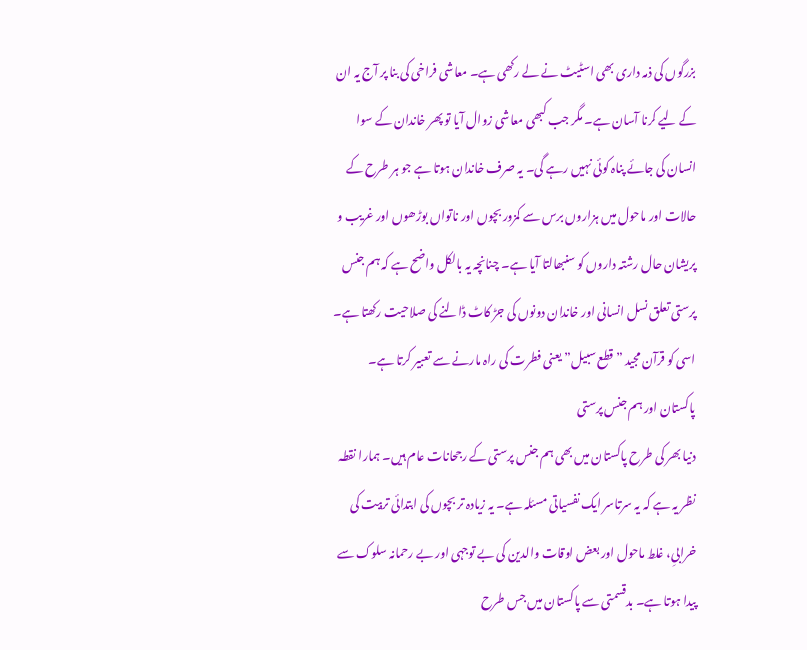بزرگوں کی ذمہ داری بھی اسٹیٹ نے لے رکھی ہے۔ معاشی فراخی کی بنا پر آج یہ ان کے لیے کرنا آسان ہے۔ مگر جب کبھی معاشی زوال آیا تو پھر خاندان کے سوا انسان کی جائے پناہ کوئی نہیں رہے گی۔ یہ صرف خاندان ہوتا ہے جو ہر طرح کے حالات اور ماحول میں ہزاروں برس سے کمزور بچوں اور ناتواں بوڑھوں اور غریب و پریشان حال رشتہ داروں کو سنبھالتا آیا ہے۔ چنانچہ یہ بالکل واضح ہے کہ ہم جنس پرستی تعلق نسل انسانی اور خاندان دونوں کی جڑ کاٹ ڈالنے کی صلاحیت رکھتا ہے۔ اسی کو قرآن مجید ”قطع سبیل” یعنی فطرت کی راہ مارنے سے تعبیر کرتا ہے۔
پاکستان اور ہم جنس پرستی
دنیا بھر کی طرح پاکستان میں بھی ہم جنس پرستی کے رجحانات عام ہیں۔ ہمارا نقطہ نظر یہ ہے کہ یہ سرتاسر ایک نفسیاتی مسئلہ ہے۔ یہ زیادہ تر بچوں کی ابتدائی تربیت کی خرابیِ، غلط ماحول اور بعض اوقات والدین کی بے توجہی اور بے رحمانہ سلوک سے پیدا ہوتا ہے۔ بدقسمتی سے پاکستان میں جس طرح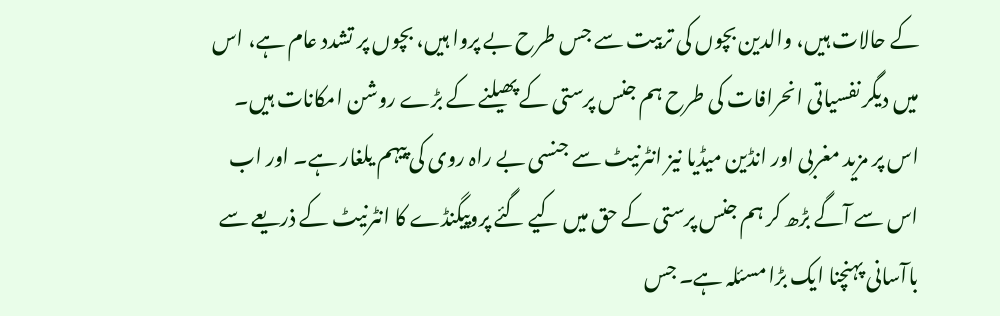کے حالات ہیں، والدین بچوں کی تربیت سے جس طرح بے پروا ہیں، بچوں پر تشدد عام ہے، اس میں دیگر نفسیاتی انحرافات کی طرح ہم جنس پرستی کے پھیلنے کے بڑے روشن امکانات ہیں۔ اس پر مزید مغربی اور انڈین میڈیا نیز انٹرنیٹ سے جنسی بے راہ روی کی پیہم یلغار ہے۔ اور اب اس سے آگے بڑھ کر ہم جنس پرستی کے حق میں کیے گئے پروپیگنڈے کا انٹرنیٹ کے ذریعے سے باآسانی پہنچنا ایک بڑا مسئلہ ہے۔ جس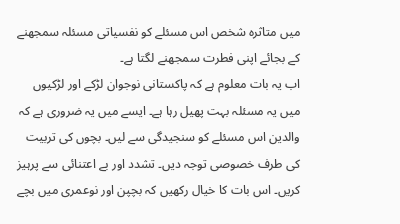میں متاثرہ شخص اس مسئلے کو نفسیاتی مسئلہ سمجھنے کے بجائے اپنی فطرت سمجھنے لگتا ہے۔
اب یہ بات معلوم ہے کہ پاکستانی نوجوان لڑکے اور لڑکیوں میں یہ مسئلہ بہت پھیل رہا ہے۔ ایسے میں یہ ضروری ہے کہ والدین اس مسئلے کو سنجیدگی سے لیں۔ بچوں کی تربیت کی طرف خصوصی توجہ دیں۔ تشدد اور بے اعتنائی سے پرہیز کریں۔ اس بات کا خیال رکھیں کہ بچپن اور نوعمری میں بچے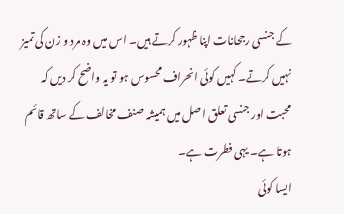کے جنسی رجحانات اپنا ظہور کرتے ہیں۔ اس میں وہ مرد و زن کی تمیز نہیں کرتے۔ کہیں کوئی انحراف محسوس ہو تو یہ واضح کر دیں کہ محبت اور جنسی تعلق اصل میں ہمیشہ صنف مخالف کے ساتھ قائم ہوتا ہے۔ یہی فطرت ہے۔
ایسا کوئی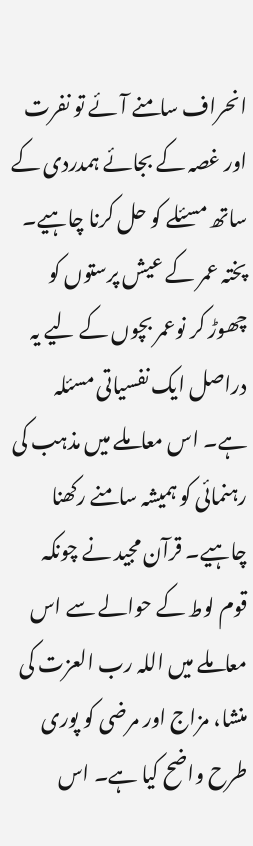انحراف سامنے آئے تو نفرت اور غصہ کے بجائے ہمدردی کے ساتھ مسئلے کو حل کرنا چاہیے۔ پختہ عمر کے عیش پرستوں کو چھوڑ کر نوعمر بچوں کے لیے یہ دراصل ایک نفسیاتی مسئلہ ہے۔ اس معاملے میں مذہب کی رہنمائی کو ہمیشہ سامنے رکھنا چاہیے۔ قرآن مجید نے چونکہ قوم لوط کے حوالے سے اس معاملے میں اللہ رب العزت کی منشا، مزاج اور مرضی کو پوری طرح واضح کیا ہے۔ اس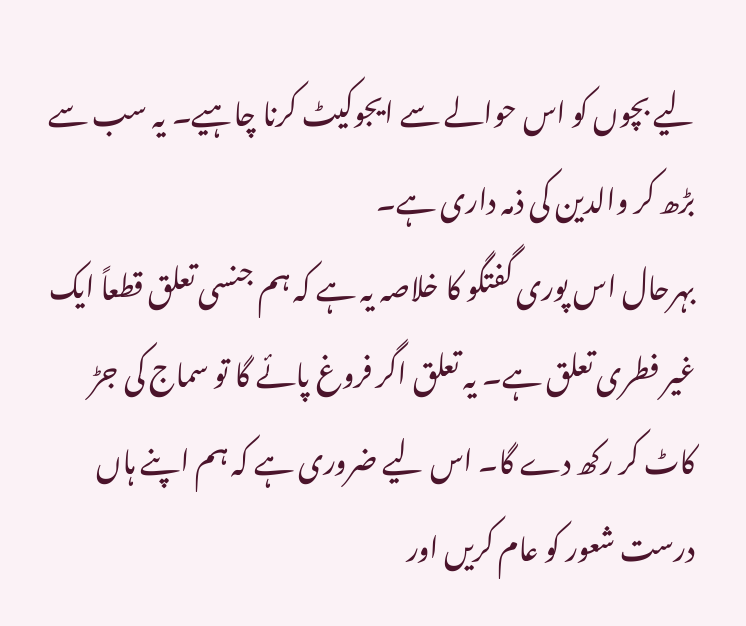لیے بچوں کو اس حوالے سے ایجوکیٹ کرنا چاہیے۔ یہ سب سے بڑھ کر والدین کی ذمہ داری ہے۔
بہرحال اس پوری گفتگو کا خلاصہ یہ ہے کہ ہم جنسی تعلق قطعاً ایک غیر فطری تعلق ہے۔ یہ تعلق اگر فروغ پائے گا تو سماج کی جڑ کاٹ کر رکھ دے گا۔ اس لیے ضروری ہے کہ ہم اپنے ہاں درست شعور کو عام کریں اور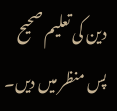دین کی تعلیم صحیح پس منظر میں دیں۔